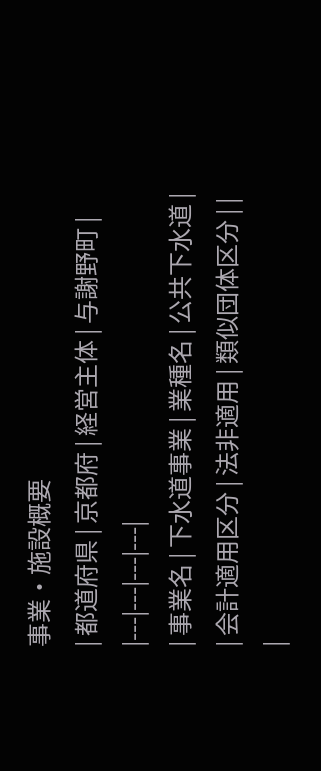事業・施設概要
| 都道府県 | 京都府 | 経営主体 | 与謝野町 |
|---|---|---|---|
| 事業名 | 下水道事業 | 業種名 | 公共下水道 |
| 会計適用区分 | 法非適用 | 類似団体区分 | |
|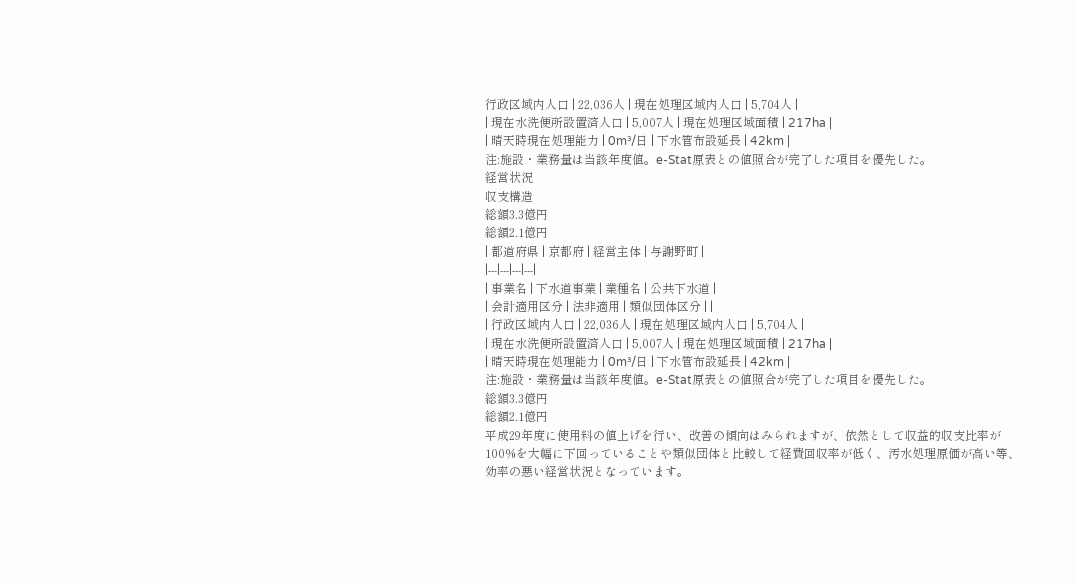行政区域内人口 | 22,036人 | 現在処理区域内人口 | 5,704人 |
| 現在水洗便所設置済人口 | 5,007人 | 現在処理区域面積 | 217ha |
| 晴天時現在処理能力 | 0m³/日 | 下水管布設延長 | 42km |
注:施設・業務量は当該年度値。e-Stat原表との値照合が完了した項目を優先した。
経営状況
収支構造
総額3.3億円
総額2.1億円
| 都道府県 | 京都府 | 経営主体 | 与謝野町 |
|---|---|---|---|
| 事業名 | 下水道事業 | 業種名 | 公共下水道 |
| 会計適用区分 | 法非適用 | 類似団体区分 | |
| 行政区域内人口 | 22,036人 | 現在処理区域内人口 | 5,704人 |
| 現在水洗便所設置済人口 | 5,007人 | 現在処理区域面積 | 217ha |
| 晴天時現在処理能力 | 0m³/日 | 下水管布設延長 | 42km |
注:施設・業務量は当該年度値。e-Stat原表との値照合が完了した項目を優先した。
総額3.3億円
総額2.1億円
平成29年度に使用料の値上げを行い、改善の傾向はみられますが、依然として収益的収支比率が100%を大幅に下回っていることや類似団体と比較して経費回収率が低く、汚水処理原価が高い等、効率の悪い経営状況となっています。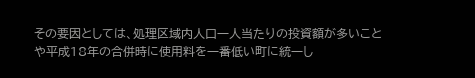その要因としては、処理区域内人口一人当たりの投資額が多いことや平成18年の合併時に使用料を一番低い町に統一し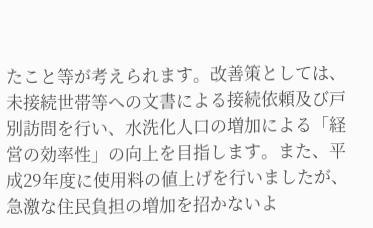たこと等が考えられます。改善策としては、未接続世帯等への文書による接続依頼及び戸別訪問を行い、水洗化人口の増加による「経営の効率性」の向上を目指します。また、平成29年度に使用料の値上げを行いましたが、急激な住民負担の増加を招かないよ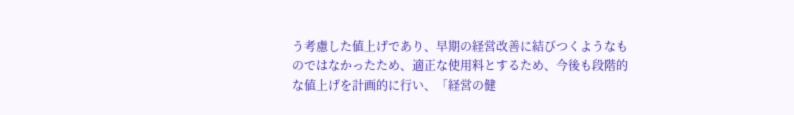う考慮した値上げであり、早期の経営改善に結びつくようなものではなかったため、適正な使用料とするため、今後も段階的な値上げを計画的に行い、「経営の健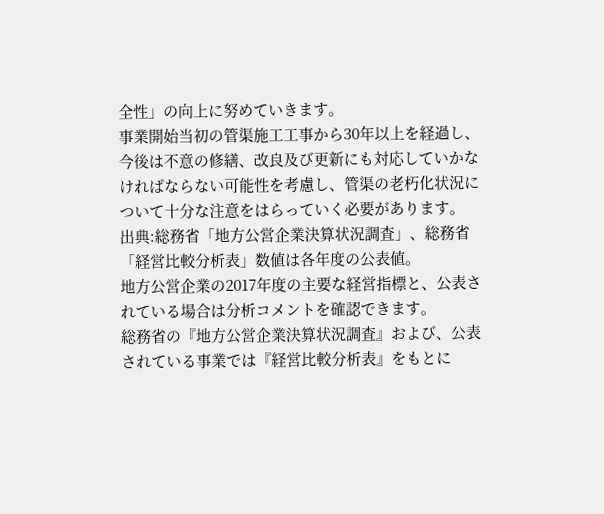全性」の向上に努めていきます。
事業開始当初の管渠施工工事から30年以上を経過し、今後は不意の修繕、改良及び更新にも対応していかなければならない可能性を考慮し、管渠の老朽化状況について十分な注意をはらっていく必要があります。
出典:総務省「地方公営企業決算状況調査」、総務省「経営比較分析表」数値は各年度の公表値。
地方公営企業の2017年度の主要な経営指標と、公表されている場合は分析コメントを確認できます。
総務省の『地方公営企業決算状況調査』および、公表されている事業では『経営比較分析表』をもとに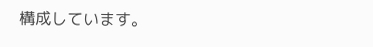構成しています。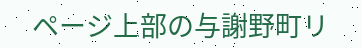ページ上部の与謝野町リ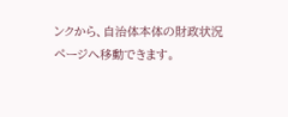ンクから、自治体本体の財政状況ページへ移動できます。